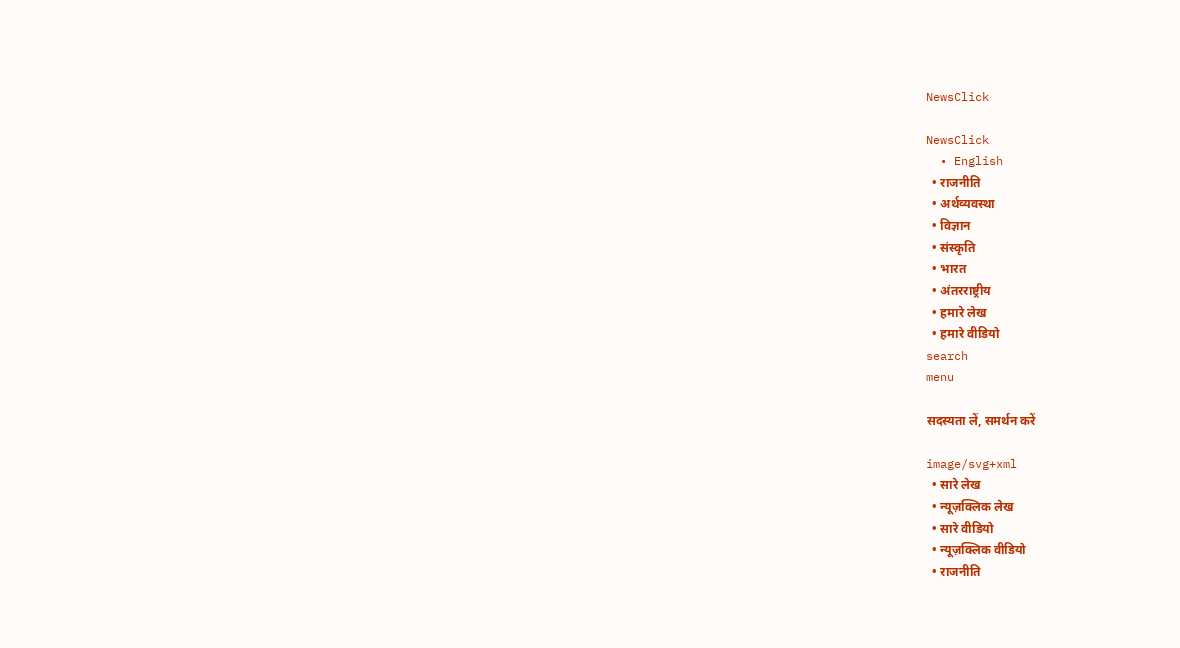NewsClick

NewsClick
  • English
  • राजनीति
  • अर्थव्यवस्था
  • विज्ञान
  • संस्कृति
  • भारत
  • अंतरराष्ट्रीय
  • हमारे लेख
  • हमारे वीडियो
search
menu

सदस्यता लें, समर्थन करें

image/svg+xml
  • सारे लेख
  • न्यूज़क्लिक लेख
  • सारे वीडियो
  • न्यूज़क्लिक वीडियो
  • राजनीति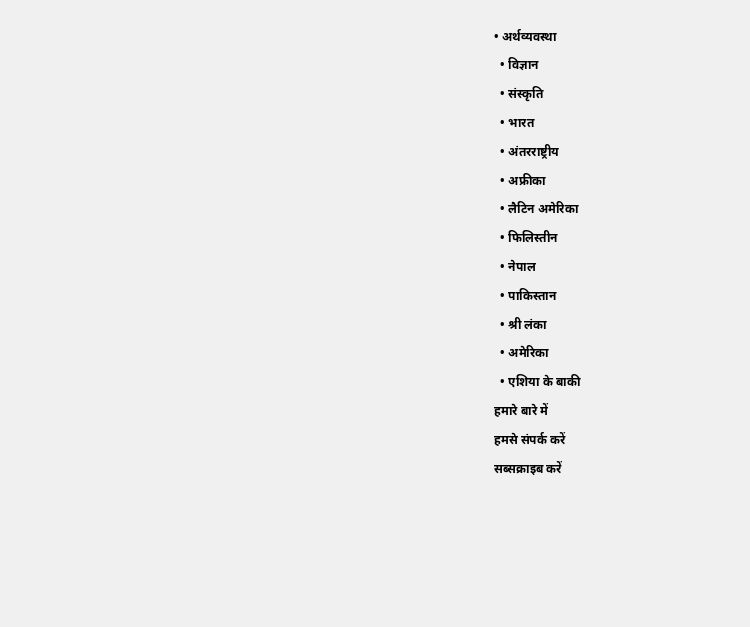• अर्थव्यवस्था
  • विज्ञान
  • संस्कृति
  • भारत
  • अंतरराष्ट्रीय
  • अफ्रीका
  • लैटिन अमेरिका
  • फिलिस्तीन
  • नेपाल
  • पाकिस्तान
  • श्री लंका
  • अमेरिका
  • एशिया के बाकी
हमारे बारे में
हमसे संपर्क करें
सब्सक्राइब करें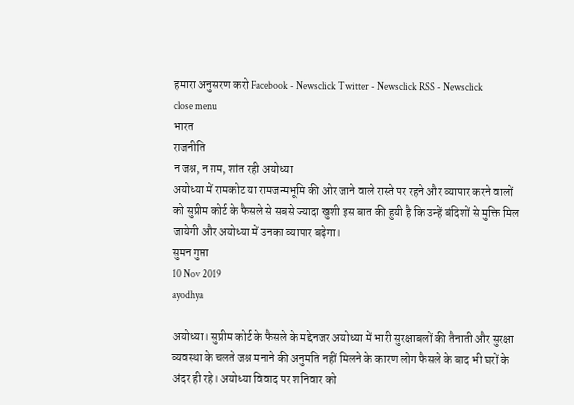हमारा अनुसरण करो Facebook - Newsclick Twitter - Newsclick RSS - Newsclick
close menu
भारत
राजनीति
न जश्न, न ग़म, शांत रही अयोध्या
अयोध्या में रामकोट या रामजन्मभूमि की ओर जाने वाले रास्ते पर रहने और व्यापार करने वालों को सुप्रीम कोर्ट के फैसले से सबसे ज्यादा खुशी इस बात की हुयी है कि उन्हें बंदिशों से मुक्ति मिल जायेगी और अयोध्या में उनका व्यापार बढ़ेगा।
सुमन गुप्ता
10 Nov 2019
ayodhya

अयोध्या। सुप्रीम कोर्ट के फैसले के मद्देनजर अयोध्या में भारी सुरक्षाबलों की तैनाती और सुरक्षा व्यवस्था के चलते जश्न मनाने की अनुमति नहीं मिलने के कारण लोग फैसले के बाद भी घरों के अंदर ही रहे। अयोध्या विवाद पर शनिवार को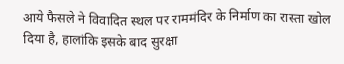आये फैसले ने विवादित स्थल पर राममंदिर के निर्माण का रास्ता खोल दिया है, हालांकि इसके बाद सुरक्षा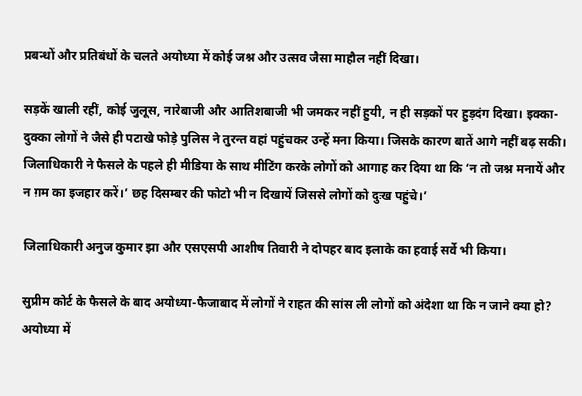प्रबन्धों और प्रतिबंधों के चलते अयोध्या में कोई जश्न और उत्सव जैसा माहौल नहीं दिखा।

सड़कें खाली रहीं, कोई जुलूस, नारेबाजी और आतिशबाजी भी जमकर नहीं हुयी, न ही सड़कों पर हुड़दंग दिखा। इक्का-दुक्का लोगों ने जैसे ही पटाखे फोड़े पुलिस ने तुरन्त वहां पहुंचकर उन्हें मना किया। जिसके कारण बातें आगे नहीं बढ़ सकी। जिलाधिकारी ने फैसले के पहले ही मीडिया के साथ मीटिंग करके लोगों को आगाह कर दिया था कि ‘न तो जश्न मनायें और न ग़म का इजहार करें।’ छह दिसम्बर की फोटो भी न दिखायें जिससे लोगों को दुःख पहुंचे।’

जिलाधिकारी अनुज कुमार झा और एसएसपी आशीष तिवारी ने दोपहर बाद इलाके का हवाई सर्वे भी किया।

सुप्रीम कोर्ट के फैसले के बाद अयोध्या-फैजाबाद में लोगों ने राहत की सांस ली लोगों को अंदेशा था कि न जाने क्या हो? अयोध्या में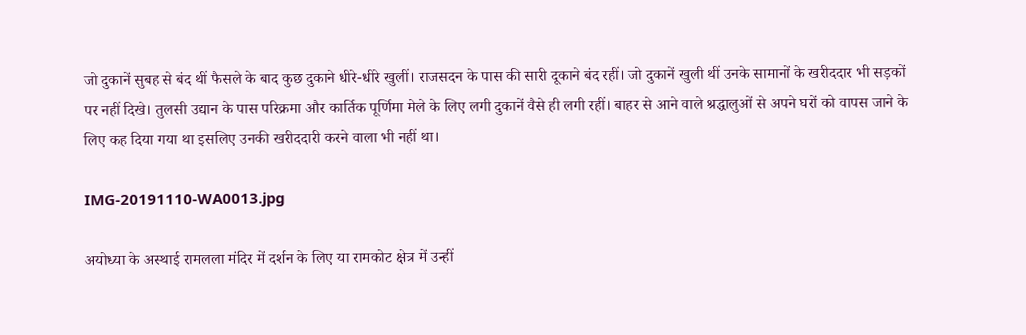जो दुकानें सुबह से बंद थीं फैसले के बाद कुछ दुकाने धीरे-धीरे खुलीं। राजसदन के पास की सारी दूकाने बंद रहीं। जो दुकानें खुली थीं उनके सामानों के खरीददार भी सड़कों पर नहीं दिखे। तुलसी उद्यान के पास परिक्रमा और कार्तिक पूर्णिमा मेले के लिए लगी दुकानें वैसे ही लगी रहीं। बाहर से आने वाले श्रद्धालुओं से अपने घरों को वापस जाने के लिए कह दिया गया था इसलिए उनकी खरीददारी करने वाला भी नहीं था।

IMG-20191110-WA0013.jpg

अयोध्या के अस्थाई रामलला मंदिर में दर्शन के लिए या रामकोट क्षेत्र में उन्हीं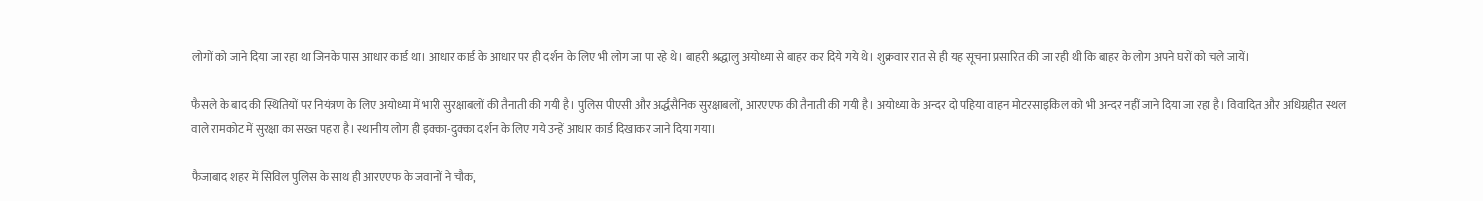लोगों को जाने दिया जा रहा था जिनके पास आधार कार्ड था। आधार कार्ड के आधार पर ही दर्शन के लिए भी लोग जा पा रहे थे। बाहरी श्रद्धालु अयोध्या से बाहर कर दिये गये थे। शुक्रवार रात से ही यह सूचना प्रसारित की जा रही थी कि बाहर के लोग अपने घरों को चले जायें।

फैसले के बाद की स्थितियों पर नियंत्रण के लिए अयोध्या में भारी सुरक्षाबलों की तैनाती की गयी है। पुलिस पीएसी और अर्द्धसैनिक सुरक्षाबलों, आरएएफ की तैनाती की गयी है। अयोध्या के अन्दर दो पहिया वाहन मोटरसाइकिल को भी अन्दर नहीं जाने दिया जा रहा है। विवादित और अधिग्रहीत स्थल वाले रामकोट में सुरक्षा का सख्त पहरा है। स्थानीय लोग ही इक्का-दुक्का दर्शन के लिए गये उन्हें आधार कार्ड दिखाकर जाने दिया गया।

फैजाबाद शहर में सिविल पुलिस के साथ ही आरएएफ के जवानों ने चौक,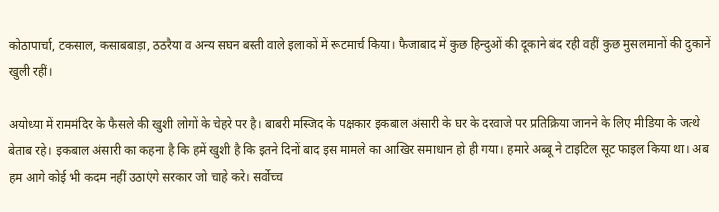कोठापार्चा, टकसाल, कसाबबाड़ा, ठठरैया व अन्य सघन बस्ती वाले इलाकों में रूटमार्च किया। फैजाबाद में कुछ हिन्दुओं की दूकाने बंद रही वहीं कुछ मुसलमानों की दुकानें खुली रहीं।

अयोध्या में राममंदिर के फैसले की खुशी लोगों के चेहरे पर है। बाबरी मस्जिद के पक्षकार इकबाल अंसारी के घर के दरवाजे पर प्रतिक्रिया जानने के लिए मीडिया के जत्थे बेताब रहे। इकबाल अंसारी का कहना है कि हमें खुशी है कि इतने दिनों बाद इस मामले का आखिर समाधान हो ही गया। हमारे अब्बू ने टाइटिल सूट फाइल किया था। अब हम आगे कोई भी कदम नहीं उठाएंगे सरकार जो चाहे करे। सर्वोच्च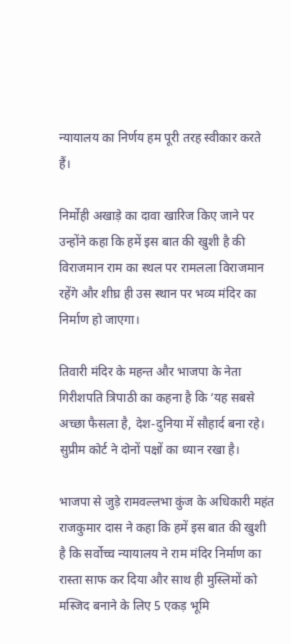न्यायालय का निर्णय हम पूरी तरह स्वीकार करते हैं।

निर्मोही अखाड़े का दावा खारिज किए जाने पर उन्होंने कहा कि हमें इस बात की खुशी है की विराजमान राम का स्थल पर रामलला विराजमान रहेंगे और शीघ्र ही उस स्थान पर भव्य मंदिर का निर्माण हो जाएगा।

तिवारी मंदिर के महन्त और भाजपा के नेता गिरीशपति त्रिपाठी का कहना है कि ‘यह सबसे अच्छा फैसला है, देश-दुनिया में सौहार्द बना रहे। सुप्रीम कोर्ट ने दोनों पक्षों का ध्यान रखा है।

भाजपा से जुड़े रामवल्लभा कुंज के अधिकारी महंत राजकुमार दास ने कहा कि हमें इस बात की खुशी है कि सर्वोच्च न्यायालय ने राम मंदिर निर्माण का रास्ता साफ कर दिया और साथ ही मुस्लिमों को मस्जिद बनाने के लिए 5 एकड़ भूमि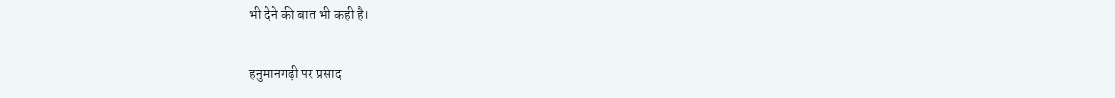भी देने की बात भी कही है।

हनुमानगढ़ी पर प्रसाद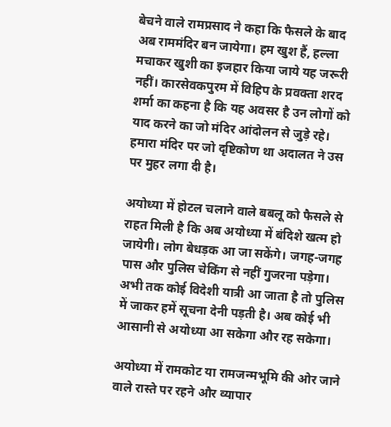बेचने वाले रामप्रसाद ने कहा कि फैसले के बाद अब राममंदिर बन जायेगा। हम खुश हैं, हल्ला मचाकर खुशी का इजहार किया जाये यह जरूरी नहीं। कारसेवकपुरम में विहिप के प्रवक्ता शरद शर्मा का कहना है कि यह अवसर है उन लोगों को याद करने का जो मंदिर आंदोलन से जुड़े रहे। हमारा मंदिर पर जो दृष्टिकोण था अदालत ने उस पर मुहर लगा दी है।

अयोध्या में होटल चलाने वाले बबलू को फैसले से राहत मिली है कि अब अयोध्या में बंदिशे खत्म हो जायेगी। लोग बेधड़क आ जा सकेंगे। जगह-जगह पास और पुलिस चेकिंग से नहीं गुजरना पड़ेगा। अभी तक कोई विदेशी यात्री आ जाता है तो पुलिस में जाकर हमें सूचना देनी पड़ती है। अब कोई भी आसानी से अयोध्या आ सकेगा और रह सकेगा।

अयोध्या में रामकोट या रामजन्मभूमि की ओर जाने वाले रास्ते पर रहने और व्यापार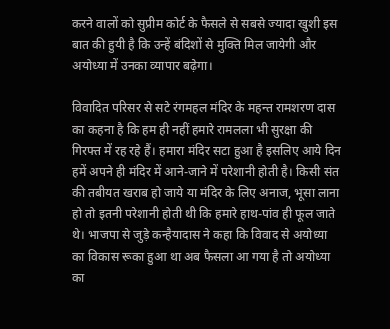करने वालों को सुप्रीम कोर्ट के फैसले से सबसे ज्यादा खुशी इस बात की हुयी है कि उन्हें बंदिशों से मुक्ति मिल जायेगी और अयोध्या में उनका व्यापार बढ़ेगा।

विवादित परिसर से सटे रंगमहल मंदिर के महन्त रामशरण दास का कहना है कि हम ही नहीं हमारे रामलला भी सुरक्षा की गिरफ्त में रह रहे हैं। हमारा मंदिर सटा हुआ है इसलिए आये दिन हमें अपने ही मंदिर में आने-जाने में परेशानी होती है। किसी संत की तबीयत खराब हो जाये या मंदिर के लिए अनाज, भूसा लाना हो तो इतनी परेशानी होती थी कि हमारे हाथ-पांव ही फूल जाते थे। भाजपा से जुड़े कन्हैयादास ने कहा कि विवाद से अयोध्या का विकास रूका हुआ था अब फैसला आ गया है तो अयोध्या का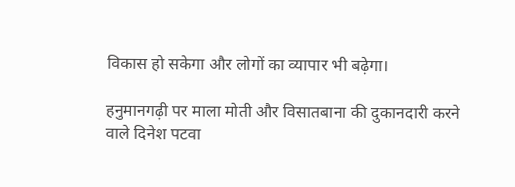विकास हो सकेगा और लोगों का व्यापार भी बढ़ेगा।

हनुमानगढ़ी पर माला मोती और विसातबाना की दुकानदारी करने वाले दिनेश पटवा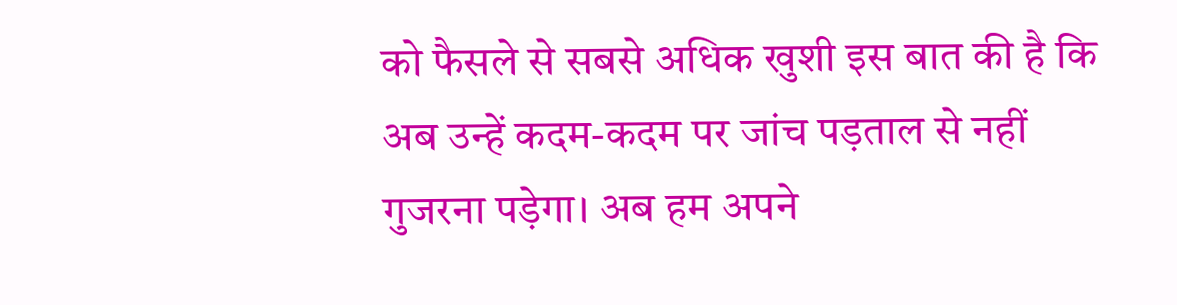को फैसले से सबसे अधिक खुशी इस बात की है कि अब उन्हें कदम-कदम पर जांच पड़ताल से नहीं गुजरना पड़ेगा। अब हम अपने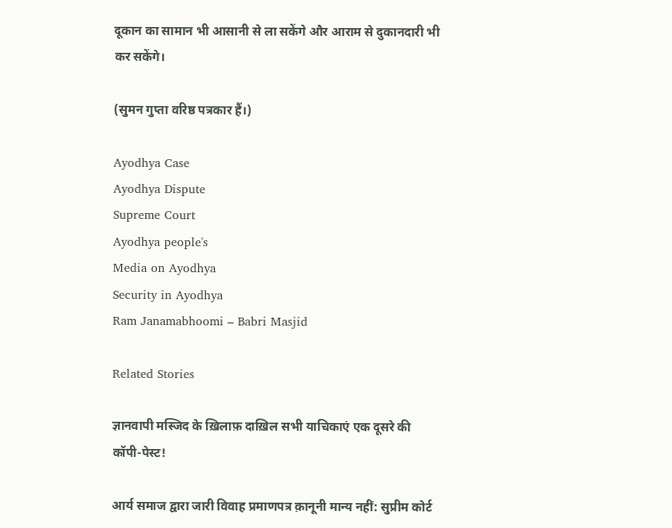दूकान का सामान भी आसानी से ला सकेंगे और आराम से दुकानदारी भी कर सकेंगे।

(सुमन गुप्ता वरिष्ठ पत्रकार हैं।)

Ayodhya Case
Ayodhya Dispute
Supreme Court
Ayodhya people's
Media on Ayodhya
Security in Ayodhya
Ram Janamabhoomi – Babri Masjid

Related Stories

ज्ञानवापी मस्जिद के ख़िलाफ़ दाख़िल सभी याचिकाएं एक दूसरे की कॉपी-पेस्ट!

आर्य समाज द्वारा जारी विवाह प्रमाणपत्र क़ानूनी मान्य नहीं: सुप्रीम कोर्ट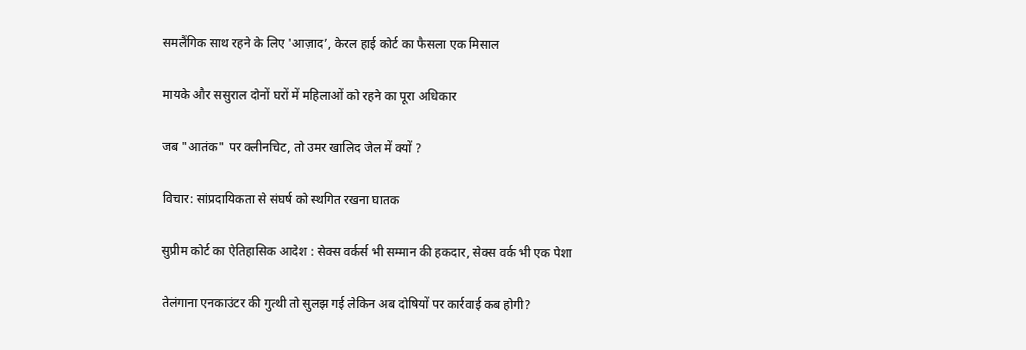समलैंगिक साथ रहने के लिए 'आज़ाद’, केरल हाई कोर्ट का फैसला एक मिसाल

मायके और ससुराल दोनों घरों में महिलाओं को रहने का पूरा अधिकार

जब "आतंक" पर क्लीनचिट, तो उमर खालिद जेल में क्यों ?

विचार: सांप्रदायिकता से संघर्ष को स्थगित रखना घातक

सुप्रीम कोर्ट का ऐतिहासिक आदेश : सेक्स वर्कर्स भी सम्मान की हकदार, सेक्स वर्क भी एक पेशा

तेलंगाना एनकाउंटर की गुत्थी तो सुलझ गई लेकिन अब दोषियों पर कार्रवाई कब होगी?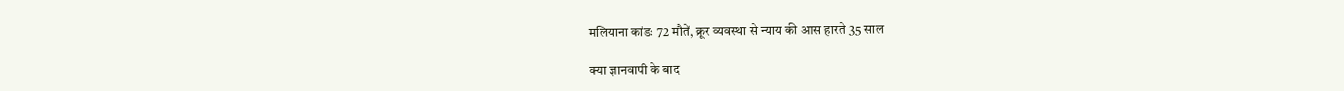मलियाना कांडः 72 मौतें, क्रूर व्यवस्था से न्याय की आस हारते 35 साल

क्या ज्ञानवापी के बाद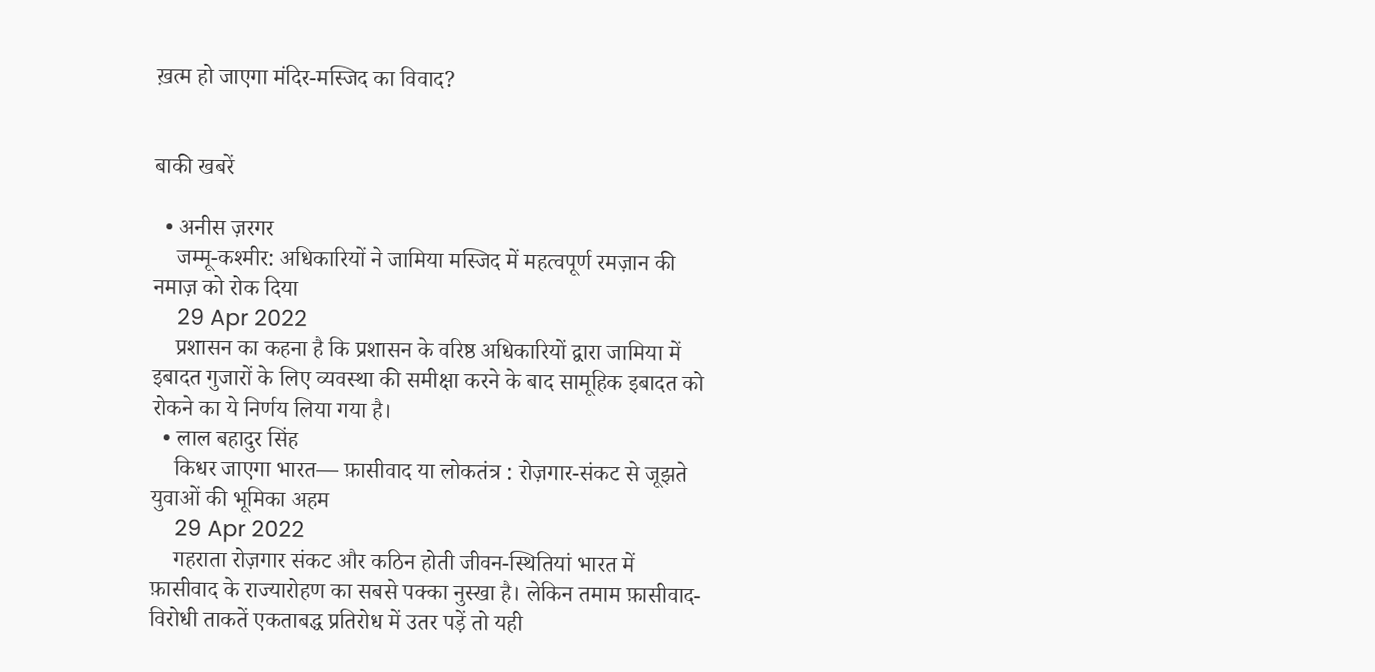ख़त्म हो जाएगा मंदिर-मस्जिद का विवाद?


बाकी खबरें

  • अनीस ज़रगर
    जम्मू-कश्मीर: अधिकारियों ने जामिया मस्जिद में महत्वपूर्ण रमज़ान की नमाज़ को रोक दिया
    29 Apr 2022
    प्रशासन का कहना है कि प्रशासन के वरिष्ठ अधिकारियों द्वारा जामिया में इबादत गुजारों के लिए व्यवस्था की समीक्षा करने के बाद सामूहिक इबादत को रोकने का ये निर्णय लिया गया है।
  • लाल बहादुर सिंह
    किधर जाएगा भारत— फ़ासीवाद या लोकतंत्र : रोज़गार-संकट से जूझते युवाओं की भूमिका अहम
    29 Apr 2022
    गहराता रोज़गार संकट और कठिन होती जीवन-स्थितियां भारत में फ़ासीवाद के राज्यारोहण का सबसे पक्का नुस्खा है। लेकिन तमाम फ़ासीवाद-विरोधी ताकतें एकताबद्ध प्रतिरोध में उतर पड़ें तो यही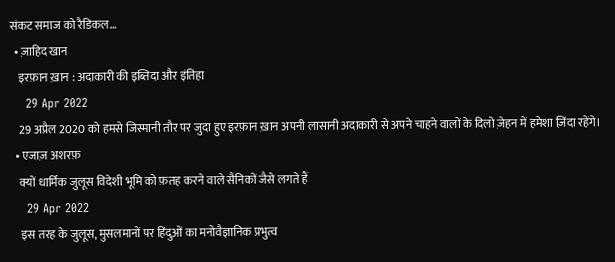संकट समाज को रैडिकल…
  • ज़ाहिद खान
    इरफ़ान ख़ान : अदाकारी की इब्तिदा और इंतिहा
    29 Apr 2022
    29 अप्रैल 2020 को हमसे जिस्मानी तौर पर जुदा हुए इरफ़ान ख़ान अपनी लासानी अदाकारी से अपने चाहने वालों के दिलो ज़ेहन में हमेशा ज़िंदा रहेंगे।
  • एजाज़ अशरफ़
    क्यों धार्मिक जुलूस विदेशी भूमि को फ़तह करने वाले सैनिकों जैसे लगते हैं
    29 Apr 2022
    इस तरह के जुलूस, मुसलमानों पर हिंदुओं का मनोवैज्ञानिक प्रभुत्व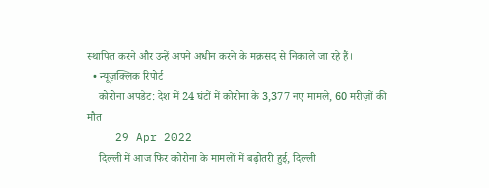स्थापित करने और उन्हें अपने अधीन करने के मक़सद से निकाले जा रहे हैं।
  • न्यूज़क्लिक रिपोर्ट
    कोरोना अपडेट: देश में 24 घंटों में कोरोना के 3,377 नए मामले, 60 मरीज़ों की मौत
    29 Apr 2022
    दिल्ली में आज फिर कोरोना के मामलों में बढ़ोतरी हुई, दिल्ली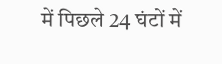में पिछले 24 घंटों में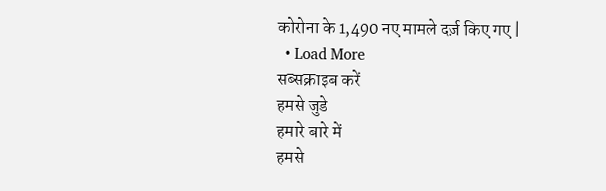कोरोना के 1,490 नए मामले दर्ज़ किए गए |
  • Load More
सब्सक्राइब करें
हमसे जुडे
हमारे बारे में
हमसे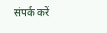संपर्क करें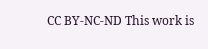CC BY-NC-ND This work is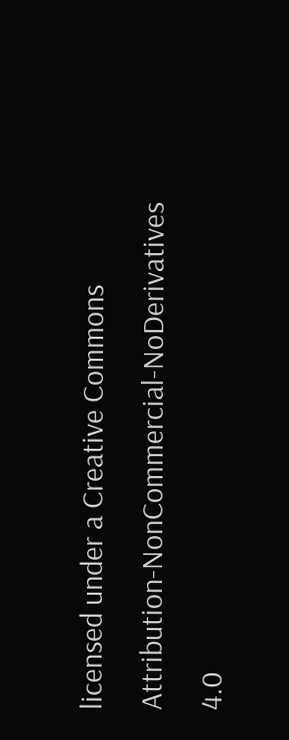licensed under a Creative Commons Attribution-NonCommercial-NoDerivatives 4.0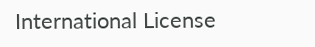International License